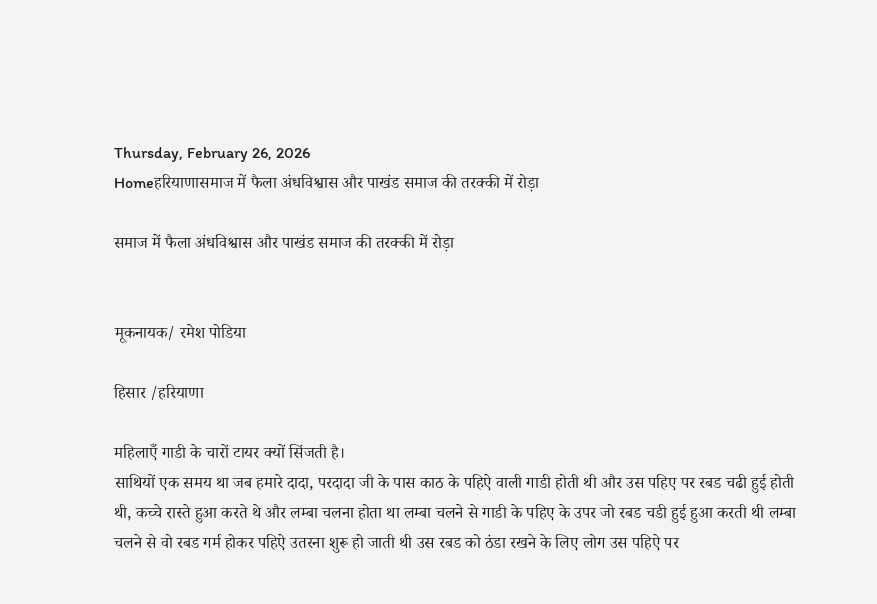Thursday, February 26, 2026
Homeहरियाणासमाज में फैला अंधविश्वास और पाखंड समाज की तरक्की में रोड़ा

समाज में फैला अंधविश्वास और पाखंड समाज की तरक्की में रोड़ा


मूकनायक/ रमेश पोडिया

हिसार /हरियाणा

महिलाएँ गाडी के चारों टायर क्यों सिंजती है।
साथियों एक समय था जब हमारे दादा, परदादा जी के पास काठ के पहिऐ वाली गाडी होती थी और उस पहिए पर रबड चढी हुई होती थी, कच्चे रास्ते हुआ करते थे और लम्बा चलना होता था लम्बा चलने से गाडी के पहिए के उपर जो रबड चडी हुई हुआ करती थी लम्बा चलने से वो रबड गर्म होकर पहिऐ उतरना शुरू हो जाती थी उस रबड को ठंडा रखने के लिए लोग उस पहिऐ पर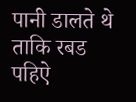पानी डालते थे ताकि रबड पहिऐ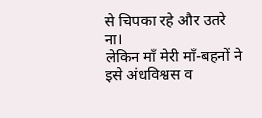से चिपका रहे और उतरे ना।
लेकिन माँ मेरी माँ-बहनों ने इसे अंधविश्वस व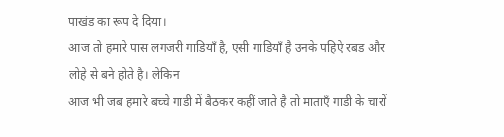पाखंड का रूप दे दिया।
आज तो हमारे पास लगजरी गाडियाँ है, एसी गाडियाँ है उनके पहिऐ रबड और लोहे से बने होते है। लेकिन
आज भी जब हमारे बच्चे गाडी में बैठकर कहीं जाते है तो माताएँ गाडी के चारों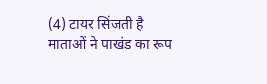(4) टायर सिंजती है
माताओं ने पाखंड का रूप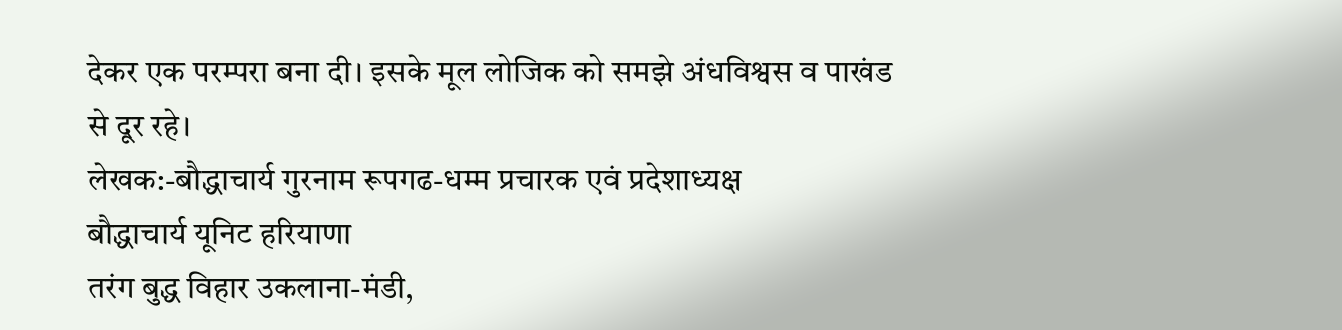देकर एक परम्परा बना दी। इसके मूल लोजिक को समझे अंधविश्वस व पाखंड से दूर रहे।
लेखक:-बौद्धाचार्य गुरनाम रूपगढ-धम्म प्रचारक एवं प्रदेशाध्यक्ष
बौद्धाचार्य यूनिट हरियाणा
तरंग बुद्ध विहार उकलाना-मंडी,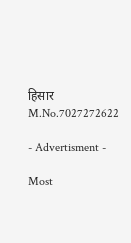हिसार
M.No.7027272622

- Advertisment -

Most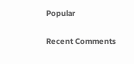Popular

Recent Comments